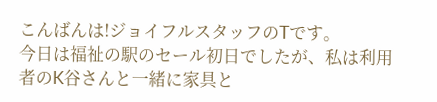こんばんは!ジョイフルスタッフのTです。
今日は福祉の駅のセール初日でしたが、私は利用者のK谷さんと一緒に家具と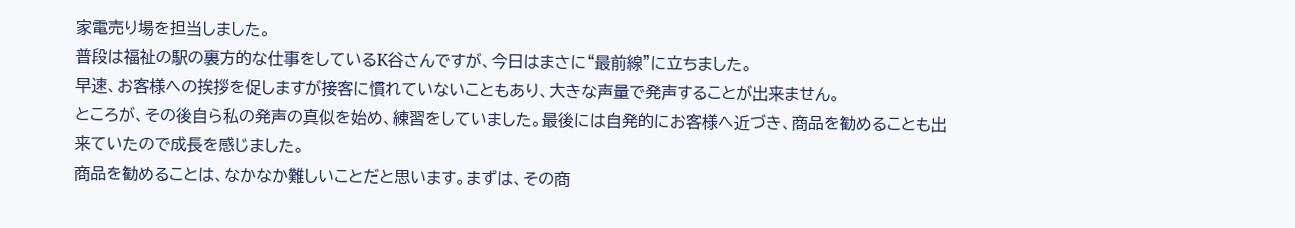家電売り場を担当しました。
普段は福祉の駅の裏方的な仕事をしているK谷さんですが、今日はまさに“最前線”に立ちました。
早速、お客様への挨拶を促しますが接客に慣れていないこともあり、大きな声量で発声することが出来ません。
ところが、その後自ら私の発声の真似を始め、練習をしていました。最後には自発的にお客様へ近づき、商品を勧めることも出来ていたので成長を感じました。
商品を勧めることは、なかなか難しいことだと思います。まずは、その商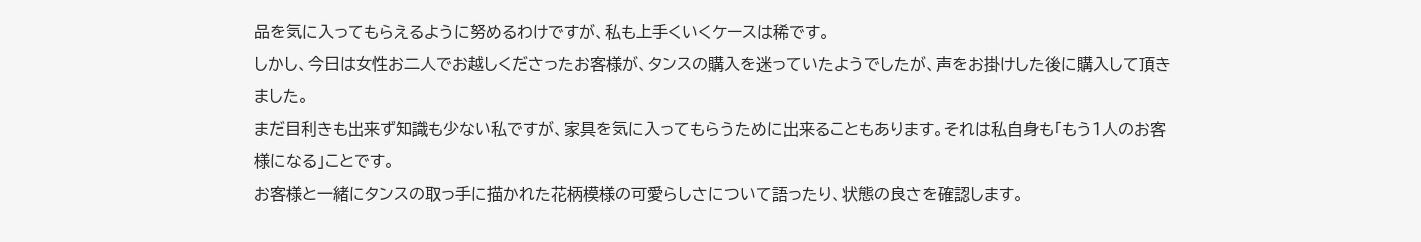品を気に入ってもらえるように努めるわけですが、私も上手くいくケースは稀です。
しかし、今日は女性お二人でお越しくださったお客様が、タンスの購入を迷っていたようでしたが、声をお掛けした後に購入して頂きました。
まだ目利きも出来ず知識も少ない私ですが、家具を気に入ってもらうために出来ることもあります。それは私自身も「もう1人のお客様になる」ことです。
お客様と一緒にタンスの取っ手に描かれた花柄模様の可愛らしさについて語ったり、状態の良さを確認します。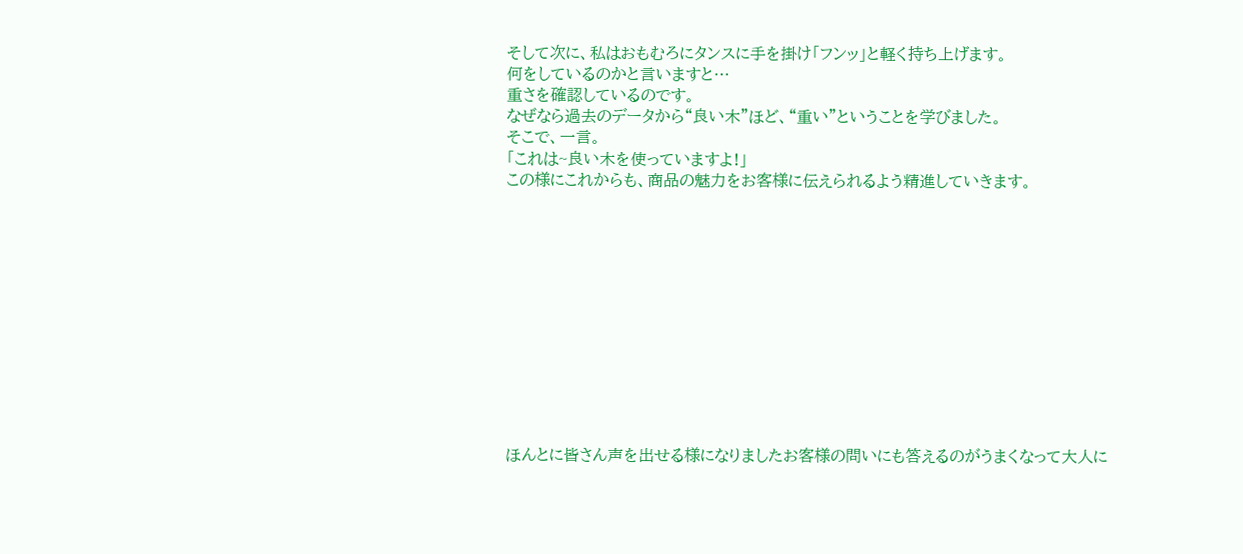そして次に、私はおもむろにタンスに手を掛け「フンッ」と軽く持ち上げます。
何をしているのかと言いますと…
重さを確認しているのです。
なぜなら過去のデータから“良い木”ほど、“重い”ということを学びました。
そこで、一言。
「これは~良い木を使っていますよ!」
この様にこれからも、商品の魅力をお客様に伝えられるよう精進していきます。












ほんとに皆さん声を出せる様になりましたお客様の問いにも答えるのがうまくなって大人に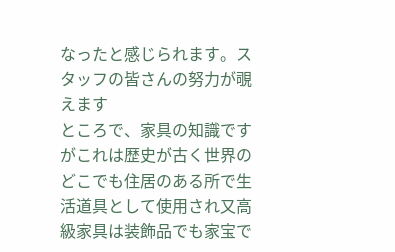なったと感じられます。スタッフの皆さんの努力が覗えます
ところで、家具の知識ですがこれは歴史が古く世界のどこでも住居のある所で生活道具として使用され又高級家具は装飾品でも家宝で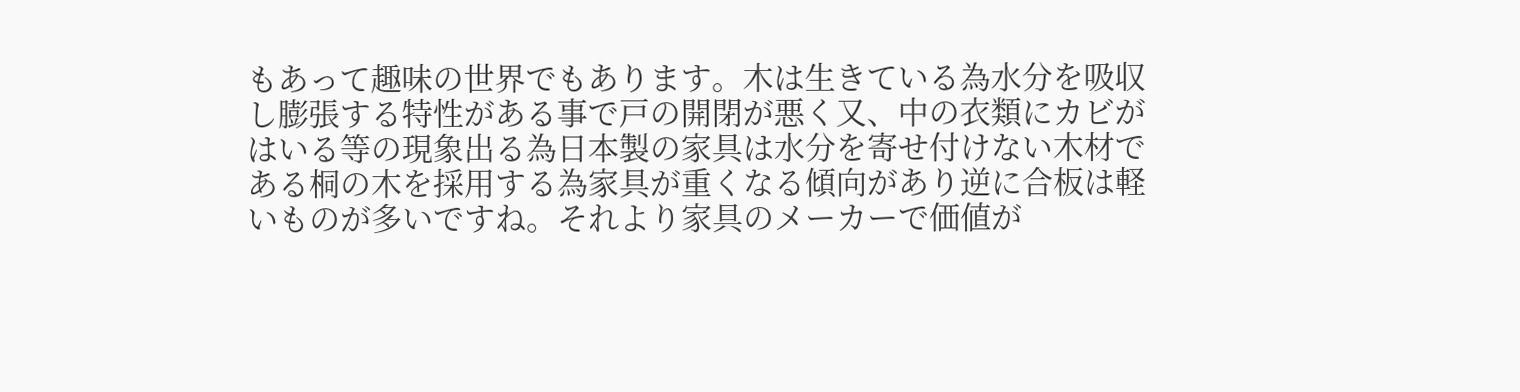もあって趣味の世界でもあります。木は生きている為水分を吸収し膨張する特性がある事で戸の開閉が悪く又、中の衣類にカビがはいる等の現象出る為日本製の家具は水分を寄せ付けない木材である桐の木を採用する為家具が重くなる傾向があり逆に合板は軽いものが多いですね。それより家具のメーカーで価値が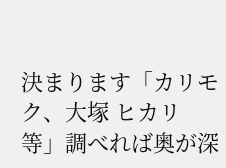決まります「カリモク、大塚 ヒカリ 等」調べれば奥が深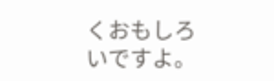くおもしろいですよ。